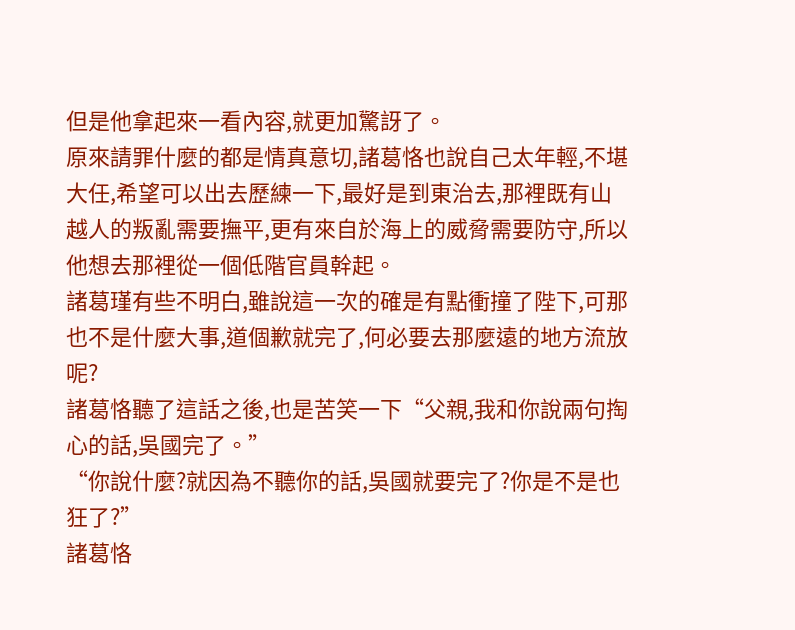但是他拿起來一看內容,就更加驚訝了。
原來請罪什麼的都是情真意切,諸葛恪也說自己太年輕,不堪大任,希望可以出去歷練一下,最好是到東治去,那裡既有山越人的叛亂需要撫平,更有來自於海上的威脅需要防守,所以他想去那裡從一個低階官員幹起。
諸葛瑾有些不明白,雖說這一次的確是有點衝撞了陛下,可那也不是什麼大事,道個歉就完了,何必要去那麼遠的地方流放呢?
諸葛恪聽了這話之後,也是苦笑一下“父親,我和你說兩句掏心的話,吳國完了。”
“你說什麼?就因為不聽你的話,吳國就要完了?你是不是也狂了?”
諸葛恪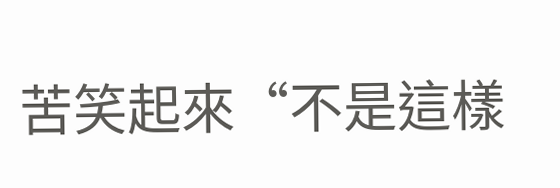苦笑起來“不是這樣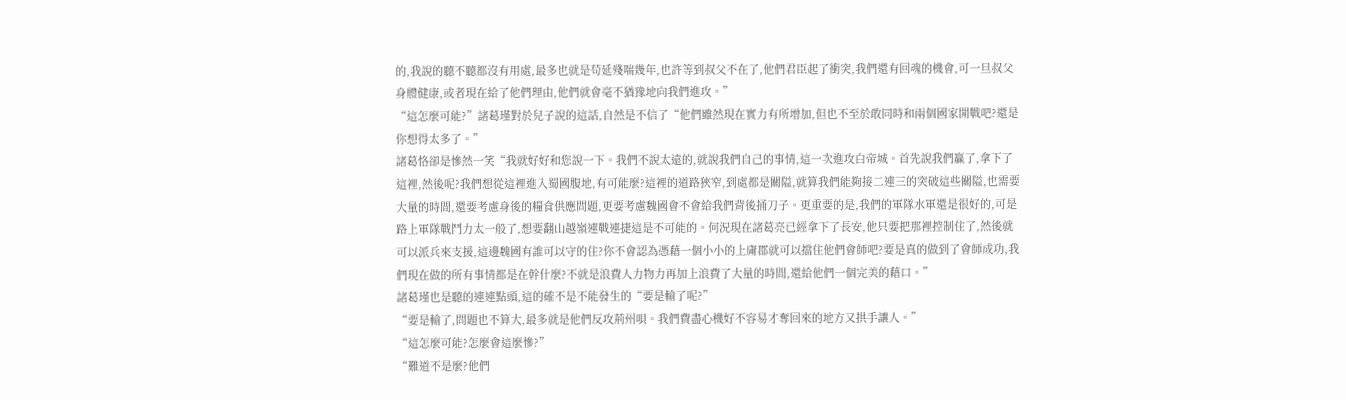的,我說的聽不聽都沒有用處,最多也就是苟延殘喘幾年,也許等到叔父不在了,他們君臣起了衝突,我們還有回魂的機會,可一旦叔父身體健康,或者現在給了他們理由,他們就會毫不猶豫地向我們進攻。”
“這怎麼可能?”諸葛瑾對於兒子說的這話,自然是不信了“他們雖然現在實力有所增加,但也不至於敢同時和兩個國家開戰吧?還是你想得太多了。”
諸葛恪卻是慘然一笑“我就好好和您說一下。我們不說太遠的,就說我們自己的事情,這一次進攻白帝城。首先說我們贏了,拿下了這裡,然後呢?我們想從這裡進入蜀國腹地,有可能麼?這裡的道路狹窄,到處都是關隘,就算我們能夠接二連三的突破這些關隘,也需要大量的時間,還要考慮身後的糧食供應問題,更要考慮魏國會不會給我們背後捅刀子。更重要的是,我們的軍隊水軍還是很好的,可是路上軍隊戰鬥力太一般了,想要翻山越嶺連戰連捷這是不可能的。何況現在諸葛亮已經拿下了長安,他只要把那裡控制住了,然後就可以派兵來支援,這邊魏國有誰可以守的住?你不會認為憑藉一個小小的上庸郡就可以擋住他們會師吧?要是真的做到了會師成功,我們現在做的所有事情都是在幹什麼?不就是浪費人力物力再加上浪費了大量的時間,還給他們一個完美的藉口。”
諸葛瑾也是聽的連連點頭,這的確不是不能發生的“要是輸了呢?”
“要是輸了,問題也不算大,最多就是他們反攻荊州唄。我們費盡心機好不容易才奪回來的地方又拱手讓人。”
“這怎麼可能?怎麼會這麼慘?”
“難道不是麼?他們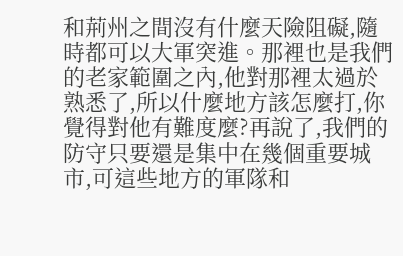和荊州之間沒有什麼天險阻礙,隨時都可以大軍突進。那裡也是我們的老家範圍之內,他對那裡太過於熟悉了,所以什麼地方該怎麼打,你覺得對他有難度麼?再說了,我們的防守只要還是集中在幾個重要城市,可這些地方的軍隊和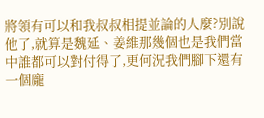將領有可以和我叔叔相提並論的人麼?別說他了,就算是魏延、姜維那幾個也是我們當中誰都可以對付得了,更何況我們腳下還有一個龐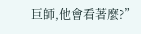巨師,他會看著麼?”